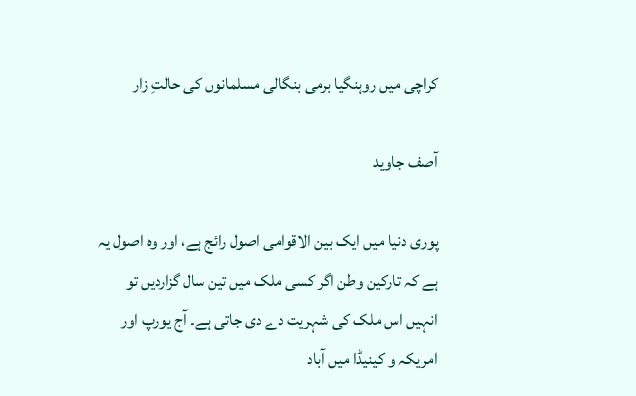کراچی میں روہنگیا برمی بنگالی مسلمانوں کی حالتِ زار

آصف جاوید

پوری دنیا میں ایک بین الاقوامی اصول رائج ہے، اور وہ اصول یہ ہے کہ تارکین وطن اگر کسی ملک میں تین سال گزاردیں تو انہیں اس ملک کی شہریت دے دی جاتی ہے۔ آج یورپ اور امریکہ و کینیڈا میں آباد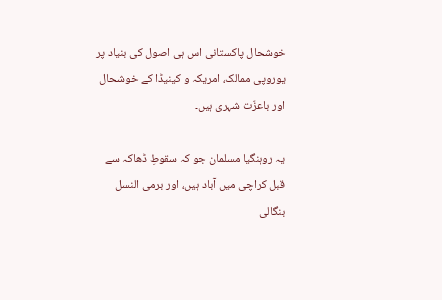خوشحال پاکستانی اس ہی اصول کی بنیاد پر یوروپی ممالک، امریکہ و کینیڈا کے خوشحال اور باعزّت شہری ہیں۔

یہ روہنگیا مسلمان جو کہ سقوطِ ڈھاکہ سے قبل کراچی میں آباد ہیں، اور برمی النسل بنگالی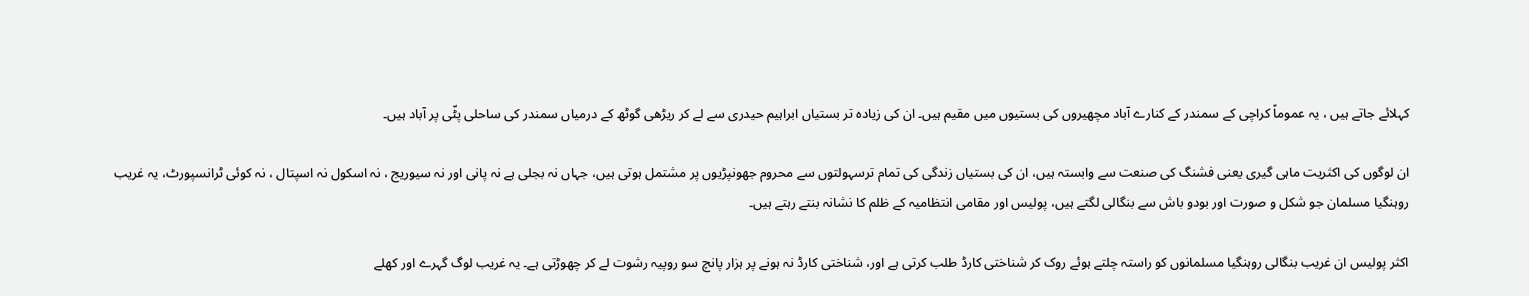کہلائے جاتے ہیں ، یہ عموماً کراچی کے سمندر کے کنارے آباد مچھیروں کی بستیوں میں مقیم ہیں۔ ان کی زیادہ تر بستیاں ابراہیم حیدری سے لے کر ریڑھی گوٹھ کے درمیاں سمندر کی ساحلی پٹّی پر آباد ہیں۔

ان لوگوں کی اکثریت ماہی گیری یعنی فشنگ کی صنعت سے وابستہ ہیں، ان کی بستیاں زندگی کی تمام ترسہولتوں سے محروم جھونپڑیوں پر مشتمل ہوتی ہیں، جہاں نہ بجلی ہے نہ پانی اور نہ سیوریج ، نہ اسکول نہ اسپتال ، نہ کوئی ٹرانسپورٹ، یہ غریب روہنگیا مسلمان جو شکل و صورت اور بودو باش سے بنگالی لگتے ہیں، پولیس اور مقامی انتظامیہ کے ظلم کا نشانہ بنتے رہتے ہیں۔

اکثر پولیس ان غریب بنگالی روہنگیا مسلمانوں کو راستہ چلتے ہوئے روک کر شناختی کارڈ طلب کرتی ہے اور، شناختی کارڈ نہ ہونے پر ہزار پانچ سو روپیہ رشوت لے کر چھوڑتی ہے۔ یہ غریب لوگ گہرے اور کھلے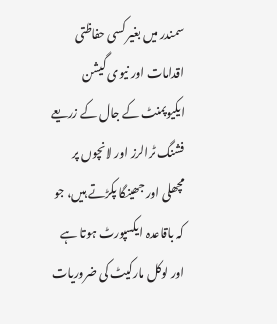سمندر میں بغیر کسی حفاظتی اقدامات اور نیوی گیشن ایکیوپمنٹ کے جال کے زریعے فشنگ ٹرالرز اور لانچوں پر مچھلی اور جھینگا پکڑتے ہیں، جو کہ باقاعدہ ایکسپورٹ ہوتا ہے اور لوکل مارکیٹ کی ضروریات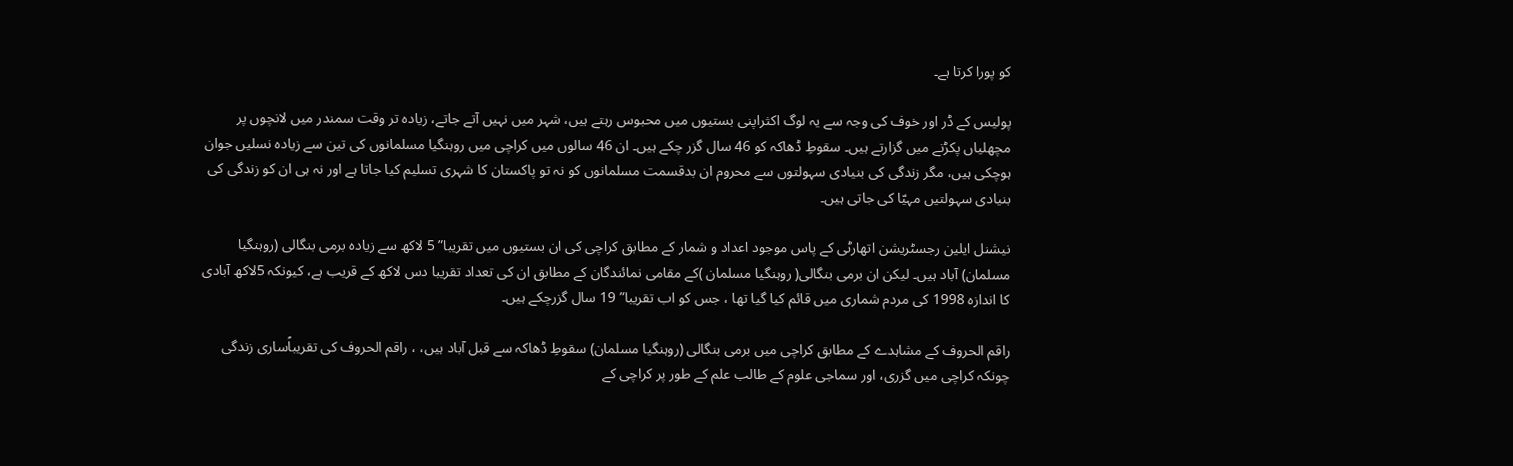کو پورا کرتا ہے۔

پولیس کے ڈر اور خوف کی وجہ سے یہ لوگ اکثراپنی بستیوں میں محبوس رہتے ہیں، شہر میں نہیں آتے جاتے، زیادہ تر وقت سمندر میں لانچوں پر مچھلیاں پکڑنے میں گزارتے ہیں۔ سقوطِ ڈھاکہ کو 46 سال گزر چکے ہیں۔ ان 46 سالوں میں کراچی میں روہنگیا مسلمانوں کی تین سے زیادہ نسلیں جوان ہوچکی ہیں، مگر زندگی کی بنیادی سہولتوں سے محروم ان بدقسمت مسلمانوں کو نہ تو پاکستان کا شہری تسلیم کیا جاتا ہے اور نہ ہی ان کو زندگی کی بنیادی سہولتیں مہیّا کی جاتی ہیں۔

نیشنل ایلین رجسٹریشن اتھارٹی کے پاس موجود اعداد و شمار کے مطابق کراچی کی ان بستیوں میں تقریبا” 5 لاکھ سے زیادہ برمی بنگالی (روہنگیا مسلمان) آباد ہیں۔ لیکن ان برمی بنگالی( روہنگیا مسلمان )کے مقامی نمائندگان کے مطابق ان کی تعداد تقریبا دس لاکھ کے قریب ہے، کیونکہ 5لاکھ آبادی کا اندازہ 1998 کی مردم شماری میں قائم کیا گیا تھا ، جس کو اب تقریبا” 19 سال گزرچکے ہیں۔

راقم الحروف کے مشاہدے کے مطابق کراچی میں برمی بنگالی (روہنگیا مسلمان) سقوطِ ڈھاکہ سے قبل آباد ہیں، ، راقم الحروف کی تقریباًساری زندگی چونکہ کراچی میں گزری، اور سماجی علوم کے طالب علم کے طور پر کراچی کے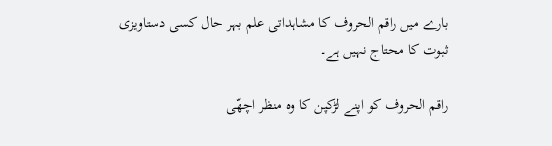بارے میں راقم الحروف کا مشاہداتی علم بہر حال کسی دستاویزی ثبوت کا محتاج نہیں ہے۔

راقم الحروف کو اپنے لڑکپن کا وہ منظر اچھّی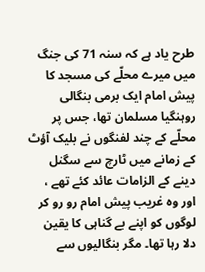طرح یاد ہے کہ سنہ 71 کی جنگ میں میرے محلّے کی مسجد کا پیش امام ایک برمی بنگالی روہنگیا مسلمان تھا، جس پر محلّے کے چند لفنگوں نے بلیک آؤٹ کے زمانے میں ٹارچ سے سگنل دینے کے الزامات عائد کئے تھے ، اور وہ غریب پیش امام رو رو کر لوگوں کو اپنے بے گناہی کا یقین دلا رہا تھا۔ مگر بنگالیوں سے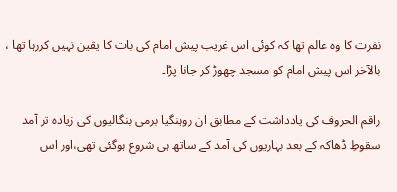نفرت کا وہ عالم تھا کہ کوئی اس غریب پیش امام کی بات کا یقین نہیں کررہا تھا ، بالآخر اس پیش امام کو مسجد چھوڑ کر جانا پڑا۔

راقم الحروف کی یادداشت کے مطابق ان روہنگیا برمی بنگالیوں کی زیادہ تر آمد سقوطِ ڈھاکہ کے بعد بہاریوں کی آمد کے ساتھ ہی شروع ہوگئی تھی،اور اس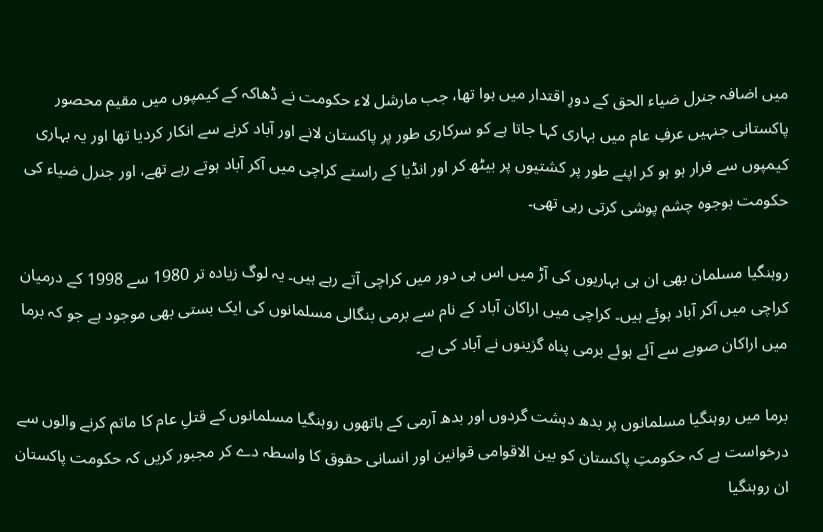میں اضافہ جنرل ضیاء الحق کے دورِ اقتدار میں ہوا تھا، جب مارشل لاء حکومت نے ڈھاکہ کے کیمپوں میں مقیم محصور پاکستانی جنہیں عرفِ عام میں بہاری کہا جاتا ہے کو سرکاری طور پر پاکستان لانے اور آباد کرنے سے انکار کردیا تھا اور یہ بہاری کیمپوں سے فرار ہو ہو کر اپنے طور پر کشتیوں پر بیٹھ کر اور انڈیا کے راستے کراچی میں آکر آباد ہوتے رہے تھے، اور جنرل ضیاء کی حکومت بوجوہ چشم پوشی کرتی رہی تھی۔

روہنگیا مسلمان بھی ان ہی بہاریوں کی آڑ میں اس ہی دور میں کراچی آتے رہے ہیں۔ یہ لوگ زیادہ تر 1980 سے 1998 کے درمیان کراچی میں آکر آباد ہوئے ہیں۔ کراچی میں اراکان آباد کے نام سے برمی بنگالی مسلمانوں کی ایک بستی بھی موجود ہے جو کہ برما میں اراکان صوبے سے آئے ہوئے برمی پناہ گزینوں نے آباد کی ہے۔

برما میں روہنگیا مسلمانوں پر بدھ دہشت گردوں اور بدھ آرمی کے ہاتھوں روہنگیا مسلمانوں کے قتلِ عام کا ماتم کرنے والوں سے درخواست ہے کہ حکومتِ پاکستان کو بین الاقوامی قوانین اور انسانی حقوق کا واسطہ دے کر مجبور کریں کہ حکومت پاکستان ان روہنگیا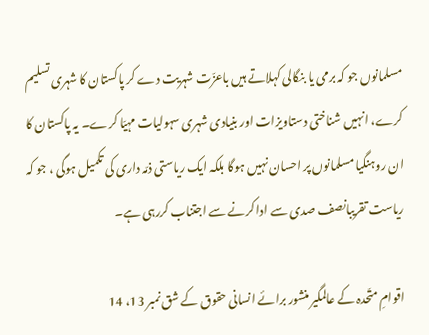مسلمانوں جو کہ برمی یا بنگالی کہلاتے ہیں باعزّت شہریت دے کر پاکستان کا شہری تسلیم کرے، انہیں شناختی دستاویزات اور بنیادی شہری سہولیات مہیّا کرے۔ یہ پاکستان کا ان روہنگیا مسلمانوں پر احسان نہیں ہوگا بلکہ ایک ریاستی ذمّہ داری کی تکمیل ہوگی ، جو کہ ریاست تقریبانصف صدی سے ادا کرنے سے اجتناب کررہی ہے۔

اقوامِ متّحدہ کے عالمگیر منشور برائے انسانی حقوق کے شق نمبر 13، 14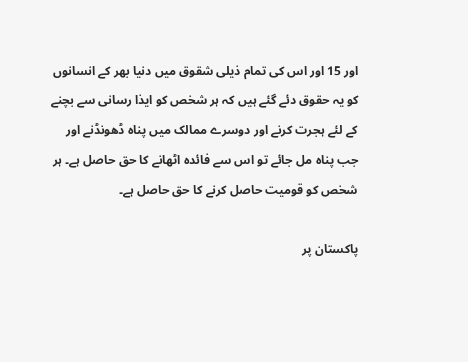اور 15 اور اس کی تمام ذیلی شقوق میں دنیا بھر کے انسانوں کو یہ حقوق دئے گئے ہیں کہ ہر شخص کو ایذا رسانی سے بچنے کے لئے ہجرت کرنے اور دوسرے ممالک میں پناہ ڈھونڈنے اور جب پناہ مل جائے تو اس سے فائدہ اٹھانے کا حق حاصل ہے۔ ہر شخص کو قومیت حاصل کرنے کا حق حاصل ہے۔

پاکستان پر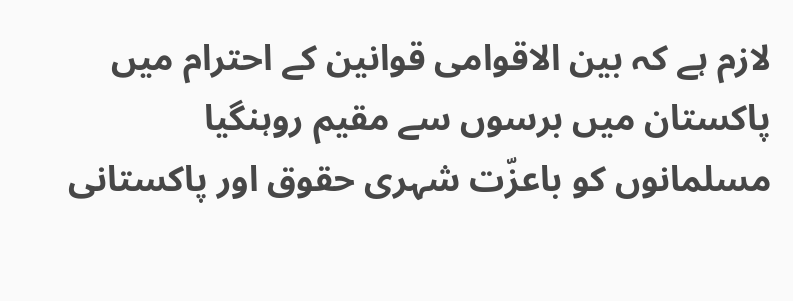لازم ہے کہ بین الاقوامی قوانین کے احترام میں پاکستان میں برسوں سے مقیم روہنگیا مسلمانوں کو باعزّت شہری حقوق اور پاکستانی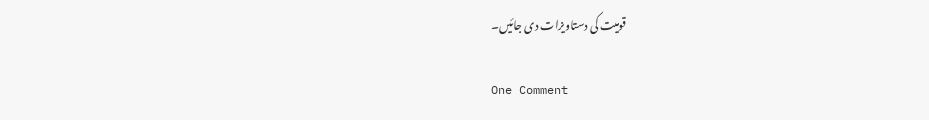قومیت کی دستاویزات دی جائیں۔

One Comment